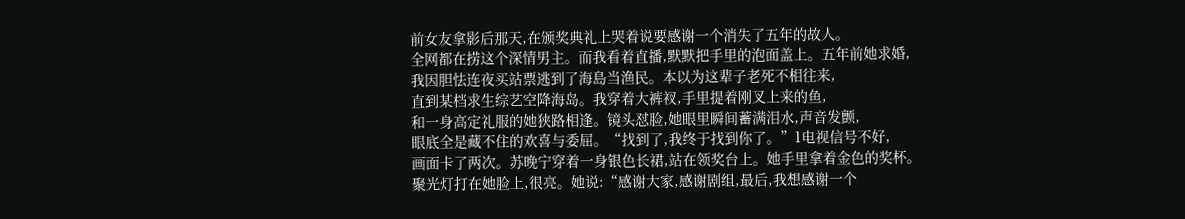前女友拿影后那天,在颁奖典礼上哭着说要感谢一个消失了五年的故人。
全网都在捞这个深情男主。而我看着直播,默默把手里的泡面盖上。五年前她求婚,
我因胆怯连夜买站票逃到了海島当渔民。本以为这辈子老死不相往来,
直到某档求生综艺空降海岛。我穿着大裤衩,手里提着刚叉上来的鱼,
和一身高定礼服的她狭路相逢。镜头怼脸,她眼里瞬间蓄满泪水,声音发颤,
眼底全是藏不住的欢喜与委屈。“找到了,我终于找到你了。”1电视信号不好,
画面卡了两次。苏晚宁穿着一身银色长裙,站在领奖台上。她手里拿着金色的奖杯。
聚光灯打在她脸上,很亮。她说:“感谢大家,感谢剧组,最后,我想感谢一个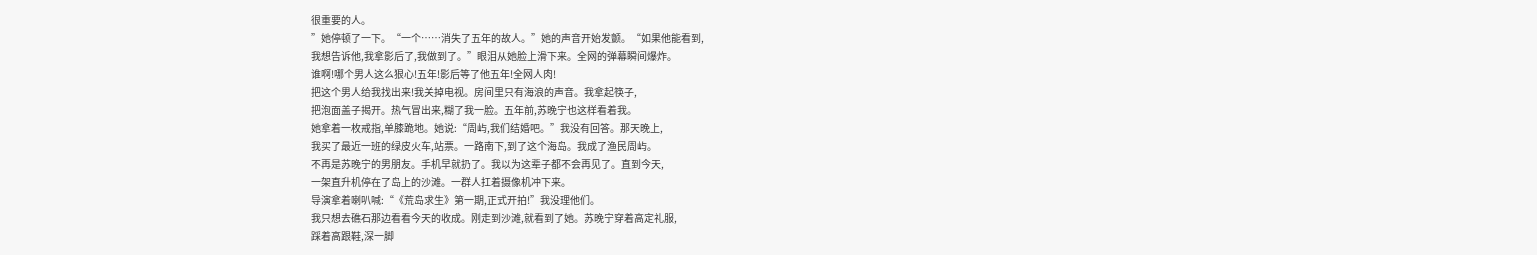很重要的人。
”她停顿了一下。“一个……消失了五年的故人。”她的声音开始发颤。“如果他能看到,
我想告诉他,我拿影后了,我做到了。”眼泪从她脸上滑下来。全网的弹幕瞬间爆炸。
谁啊!哪个男人这么狠心!五年!影后等了他五年!全网人肉!
把这个男人给我找出来!我关掉电视。房间里只有海浪的声音。我拿起筷子,
把泡面盖子揭开。热气冒出来,糊了我一脸。五年前,苏晚宁也这样看着我。
她拿着一枚戒指,单膝跪地。她说:“周屿,我们结婚吧。”我没有回答。那天晚上,
我买了最近一班的绿皮火车,站票。一路南下,到了这个海岛。我成了渔民周屿。
不再是苏晚宁的男朋友。手机早就扔了。我以为这辈子都不会再见了。直到今天,
一架直升机停在了岛上的沙滩。一群人扛着摄像机冲下来。
导演拿着喇叭喊:“《荒岛求生》第一期,正式开拍!”我没理他们。
我只想去礁石那边看看今天的收成。刚走到沙滩,就看到了她。苏晚宁穿着高定礼服,
踩着高跟鞋,深一脚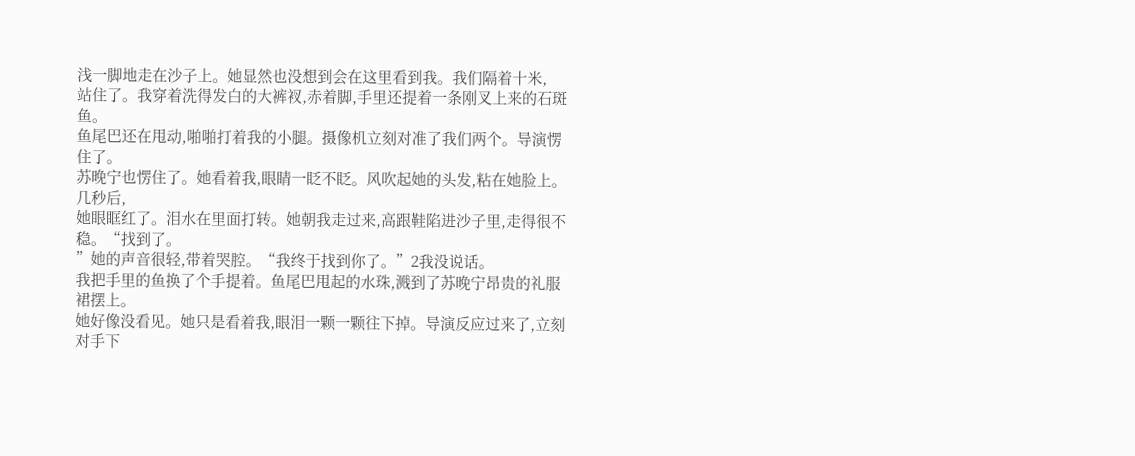浅一脚地走在沙子上。她显然也没想到会在这里看到我。我们隔着十米,
站住了。我穿着洗得发白的大裤衩,赤着脚,手里还提着一条刚叉上来的石斑鱼。
鱼尾巴还在甩动,啪啪打着我的小腿。摄像机立刻对准了我们两个。导演愣住了。
苏晚宁也愣住了。她看着我,眼睛一眨不眨。风吹起她的头发,粘在她脸上。几秒后,
她眼眶红了。泪水在里面打转。她朝我走过来,高跟鞋陷进沙子里,走得很不稳。“找到了。
”她的声音很轻,带着哭腔。“我终于找到你了。”2我没说话。
我把手里的鱼换了个手提着。鱼尾巴甩起的水珠,溅到了苏晚宁昂贵的礼服裙摆上。
她好像没看见。她只是看着我,眼泪一颗一颗往下掉。导演反应过来了,立刻对手下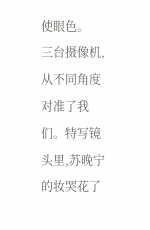使眼色。
三台摄像机,从不同角度对准了我们。特写镜头里,苏晚宁的妆哭花了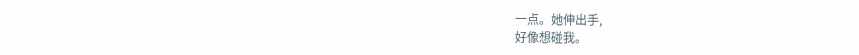一点。她伸出手,
好像想碰我。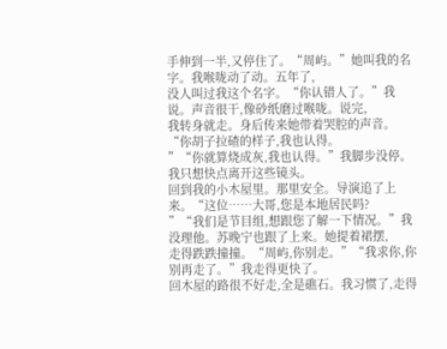手伸到一半,又停住了。“周屿。”她叫我的名字。我喉咙动了动。五年了,
没人叫过我这个名字。“你认错人了。”我说。声音很干,像砂纸磨过喉咙。说完,
我转身就走。身后传来她带着哭腔的声音。“你胡子拉碴的样子,我也认得。
”“你就算烧成灰,我也认得。”我脚步没停。我只想快点离开这些镜头。
回到我的小木屋里。那里安全。导演追了上来。“这位……大哥,您是本地居民吗?
”“我们是节目组,想跟您了解一下情况。”我没理他。苏晚宁也跟了上来。她提着裙摆,
走得跌跌撞撞。“周屿,你别走。”“我求你,你别再走了。”我走得更快了。
回木屋的路很不好走,全是礁石。我习惯了,走得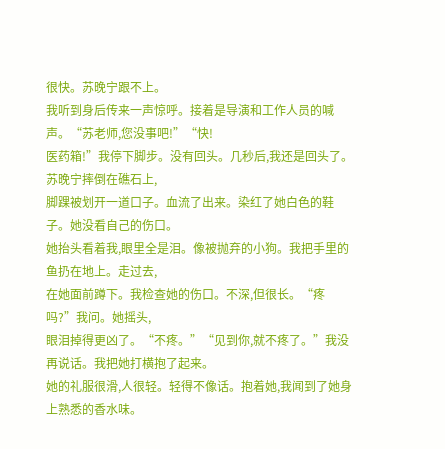很快。苏晚宁跟不上。
我听到身后传来一声惊呼。接着是导演和工作人员的喊声。“苏老师,您没事吧!”“快!
医药箱!”我停下脚步。没有回头。几秒后,我还是回头了。苏晚宁摔倒在礁石上,
脚踝被划开一道口子。血流了出来。染红了她白色的鞋子。她没看自己的伤口。
她抬头看着我,眼里全是泪。像被抛弃的小狗。我把手里的鱼扔在地上。走过去,
在她面前蹲下。我检查她的伤口。不深,但很长。“疼吗?”我问。她摇头,
眼泪掉得更凶了。“不疼。”“见到你,就不疼了。”我没再说话。我把她打横抱了起来。
她的礼服很滑,人很轻。轻得不像话。抱着她,我闻到了她身上熟悉的香水味。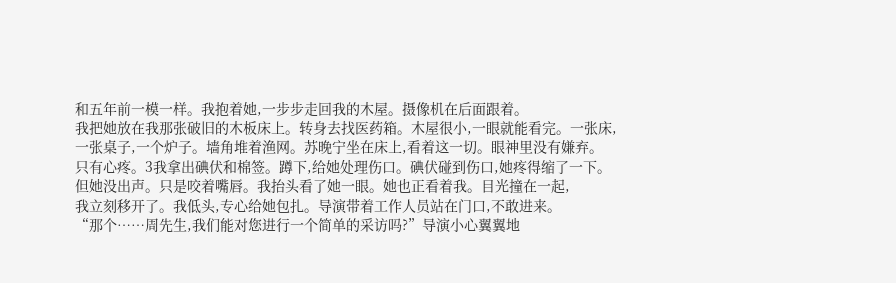和五年前一模一样。我抱着她,一步步走回我的木屋。摄像机在后面跟着。
我把她放在我那张破旧的木板床上。转身去找医药箱。木屋很小,一眼就能看完。一张床,
一张桌子,一个炉子。墙角堆着渔网。苏晚宁坐在床上,看着这一切。眼神里没有嫌弃。
只有心疼。3我拿出碘伏和棉签。蹲下,给她处理伤口。碘伏碰到伤口,她疼得缩了一下。
但她没出声。只是咬着嘴唇。我抬头看了她一眼。她也正看着我。目光撞在一起,
我立刻移开了。我低头,专心给她包扎。导演带着工作人员站在门口,不敢进来。
“那个……周先生,我们能对您进行一个简单的采访吗?”导演小心翼翼地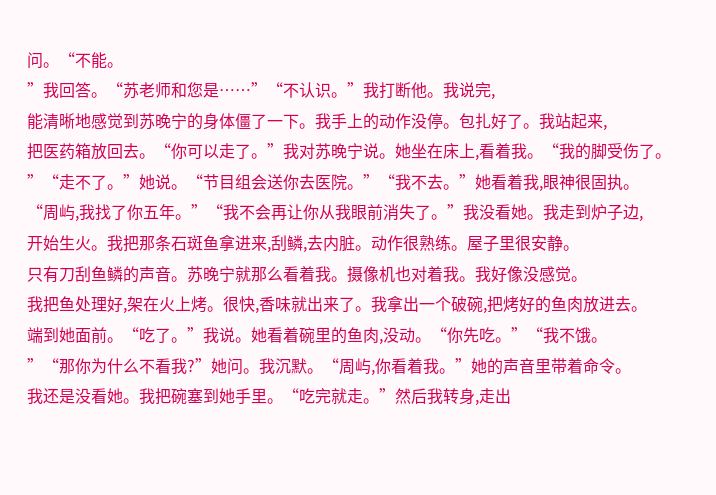问。“不能。
”我回答。“苏老师和您是……”“不认识。”我打断他。我说完,
能清晰地感觉到苏晚宁的身体僵了一下。我手上的动作没停。包扎好了。我站起来,
把医药箱放回去。“你可以走了。”我对苏晚宁说。她坐在床上,看着我。“我的脚受伤了。
”“走不了。”她说。“节目组会送你去医院。”“我不去。”她看着我,眼神很固执。
“周屿,我找了你五年。”“我不会再让你从我眼前消失了。”我没看她。我走到炉子边,
开始生火。我把那条石斑鱼拿进来,刮鳞,去内脏。动作很熟练。屋子里很安静。
只有刀刮鱼鳞的声音。苏晚宁就那么看着我。摄像机也对着我。我好像没感觉。
我把鱼处理好,架在火上烤。很快,香味就出来了。我拿出一个破碗,把烤好的鱼肉放进去。
端到她面前。“吃了。”我说。她看着碗里的鱼肉,没动。“你先吃。”“我不饿。
”“那你为什么不看我?”她问。我沉默。“周屿,你看着我。”她的声音里带着命令。
我还是没看她。我把碗塞到她手里。“吃完就走。”然后我转身,走出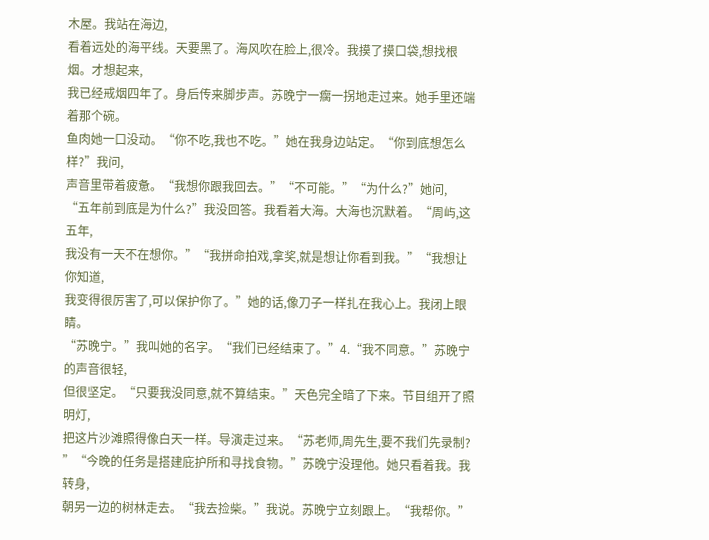木屋。我站在海边,
看着远处的海平线。天要黑了。海风吹在脸上,很冷。我摸了摸口袋,想找根烟。才想起来,
我已经戒烟四年了。身后传来脚步声。苏晚宁一瘸一拐地走过来。她手里还端着那个碗。
鱼肉她一口没动。“你不吃,我也不吃。”她在我身边站定。“你到底想怎么样?”我问,
声音里带着疲惫。“我想你跟我回去。”“不可能。”“为什么?”她问,
“五年前到底是为什么?”我没回答。我看着大海。大海也沉默着。“周屿,这五年,
我没有一天不在想你。”“我拼命拍戏,拿奖,就是想让你看到我。”“我想让你知道,
我变得很厉害了,可以保护你了。”她的话,像刀子一样扎在我心上。我闭上眼睛。
“苏晚宁。”我叫她的名字。“我们已经结束了。”4.“我不同意。”苏晚宁的声音很轻,
但很坚定。“只要我没同意,就不算结束。”天色完全暗了下来。节目组开了照明灯,
把这片沙滩照得像白天一样。导演走过来。“苏老师,周先生,要不我们先录制?
”“今晚的任务是搭建庇护所和寻找食物。”苏晚宁没理他。她只看着我。我转身,
朝另一边的树林走去。“我去捡柴。”我说。苏晚宁立刻跟上。“我帮你。”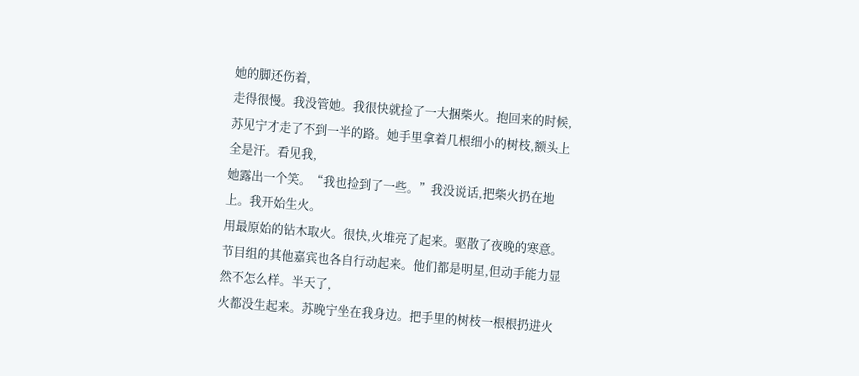她的脚还伤着,
走得很慢。我没管她。我很快就捡了一大捆柴火。抱回来的时候,
苏见宁才走了不到一半的路。她手里拿着几根细小的树枝,额头上全是汗。看见我,
她露出一个笑。“我也捡到了一些。”我没说话,把柴火扔在地上。我开始生火。
用最原始的钻木取火。很快,火堆亮了起来。驱散了夜晚的寒意。
节目组的其他嘉宾也各自行动起来。他们都是明星,但动手能力显然不怎么样。半天了,
火都没生起来。苏晚宁坐在我身边。把手里的树枝一根根扔进火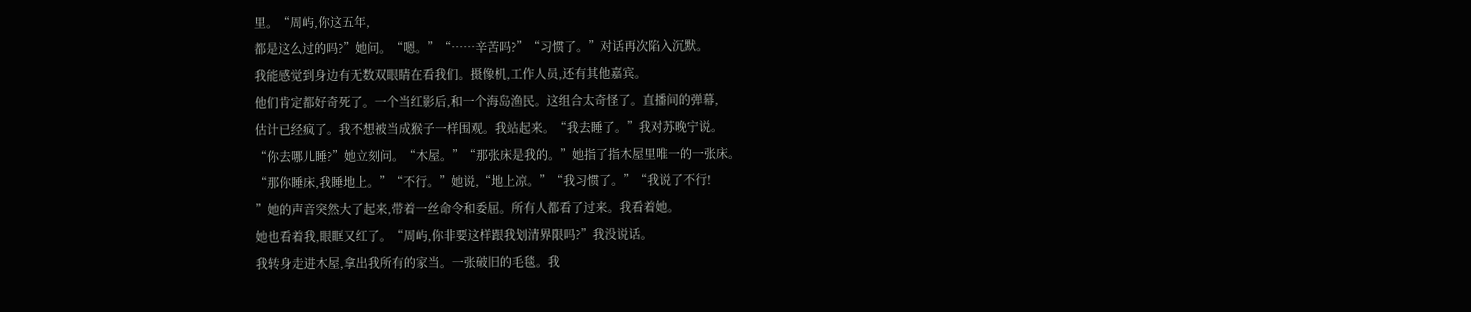里。“周屿,你这五年,
都是这么过的吗?”她问。“嗯。”“……辛苦吗?”“习惯了。”对话再次陷入沉默。
我能感觉到身边有无数双眼睛在看我们。摄像机,工作人员,还有其他嘉宾。
他们肯定都好奇死了。一个当红影后,和一个海岛渔民。这组合太奇怪了。直播间的弹幕,
估计已经疯了。我不想被当成猴子一样围观。我站起来。“我去睡了。”我对苏晚宁说。
“你去哪儿睡?”她立刻问。“木屋。”“那张床是我的。”她指了指木屋里唯一的一张床。
“那你睡床,我睡地上。”“不行。”她说,“地上凉。”“我习惯了。”“我说了不行!
”她的声音突然大了起来,带着一丝命令和委屈。所有人都看了过来。我看着她。
她也看着我,眼眶又红了。“周屿,你非要这样跟我划清界限吗?”我没说话。
我转身走进木屋,拿出我所有的家当。一张破旧的毛毯。我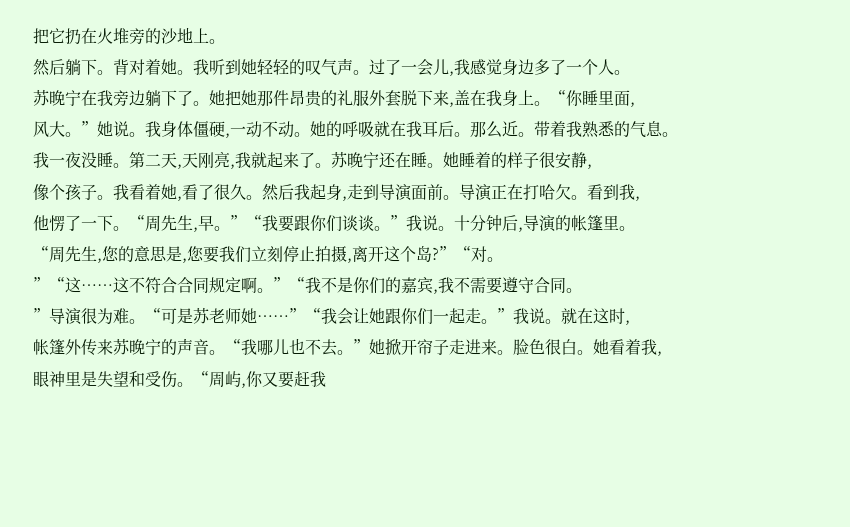把它扔在火堆旁的沙地上。
然后躺下。背对着她。我听到她轻轻的叹气声。过了一会儿,我感觉身边多了一个人。
苏晚宁在我旁边躺下了。她把她那件昂贵的礼服外套脱下来,盖在我身上。“你睡里面,
风大。”她说。我身体僵硬,一动不动。她的呼吸就在我耳后。那么近。带着我熟悉的气息。
我一夜没睡。第二天,天刚亮,我就起来了。苏晚宁还在睡。她睡着的样子很安静,
像个孩子。我看着她,看了很久。然后我起身,走到导演面前。导演正在打哈欠。看到我,
他愣了一下。“周先生,早。”“我要跟你们谈谈。”我说。十分钟后,导演的帐篷里。
“周先生,您的意思是,您要我们立刻停止拍摄,离开这个岛?”“对。
”“这……这不符合合同规定啊。”“我不是你们的嘉宾,我不需要遵守合同。
”导演很为难。“可是苏老师她……”“我会让她跟你们一起走。”我说。就在这时,
帐篷外传来苏晚宁的声音。“我哪儿也不去。”她掀开帘子走进来。脸色很白。她看着我,
眼神里是失望和受伤。“周屿,你又要赶我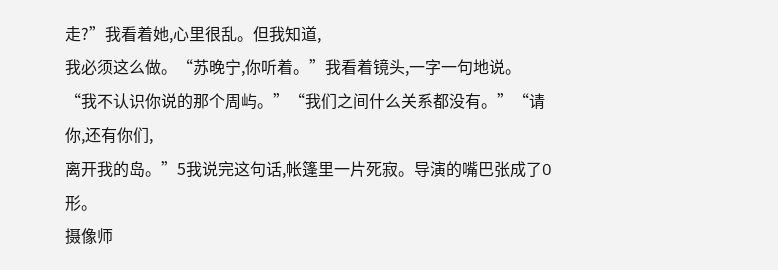走?”我看着她,心里很乱。但我知道,
我必须这么做。“苏晚宁,你听着。”我看着镜头,一字一句地说。
“我不认识你说的那个周屿。”“我们之间什么关系都没有。”“请你,还有你们,
离开我的岛。”5我说完这句话,帐篷里一片死寂。导演的嘴巴张成了O形。
摄像师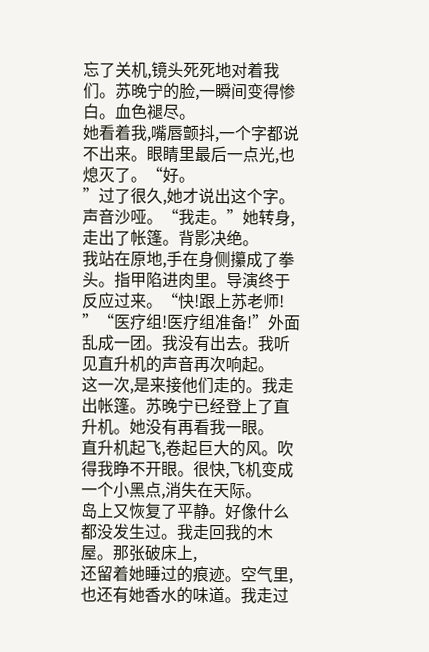忘了关机,镜头死死地对着我们。苏晚宁的脸,一瞬间变得惨白。血色褪尽。
她看着我,嘴唇颤抖,一个字都说不出来。眼睛里最后一点光,也熄灭了。“好。
”过了很久,她才说出这个字。声音沙哑。“我走。”她转身,走出了帐篷。背影决绝。
我站在原地,手在身侧攥成了拳头。指甲陷进肉里。导演终于反应过来。“快!跟上苏老师!
”“医疗组!医疗组准备!”外面乱成一团。我没有出去。我听见直升机的声音再次响起。
这一次,是来接他们走的。我走出帐篷。苏晚宁已经登上了直升机。她没有再看我一眼。
直升机起飞,卷起巨大的风。吹得我睁不开眼。很快,飞机变成一个小黑点,消失在天际。
岛上又恢复了平静。好像什么都没发生过。我走回我的木屋。那张破床上,
还留着她睡过的痕迹。空气里,也还有她香水的味道。我走过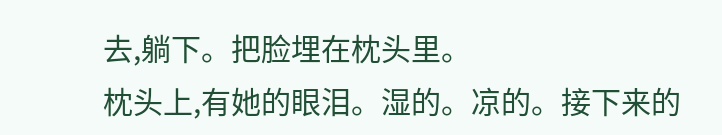去,躺下。把脸埋在枕头里。
枕头上,有她的眼泪。湿的。凉的。接下来的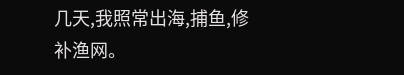几天,我照常出海,捕鱼,修补渔网。